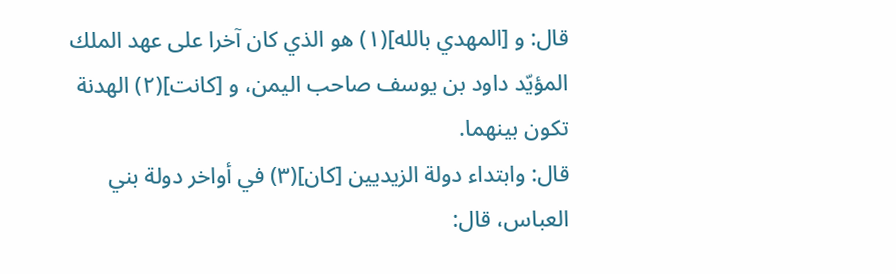قال: و [المهدي بالله](١) هو الذي كان آخرا على عهد الملك المؤيّد داود بن يوسف صاحب اليمن، و [كانت](٢) الهدنة تكون بينهما.
قال: وابتداء دولة الزيديين [كان](٣) في أواخر دولة بني العباس، قال: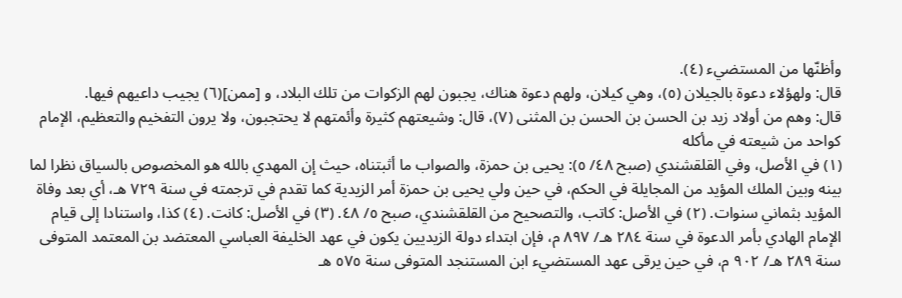وأظنّها من المستضيء (٤).
قال: ولهؤلاء دعوة بالجيلان (٥)، وهي كيلان، ولهم دعوة هناك، يجبون لهم الزكوات من تلك البلاد، و [ممن](٦) يجيب داعيهم فيها.
قال: وهم من أولاد زيد بن الحسن بن الحسن بن المثنى (٧)، قال: وشيعتهم كثيرة وأئمتهم لا يحتجبون، ولا يرون التفخيم والتعظيم، الإمام كواحد من شيعته في مأكله
(١) في الأصل، وفي القلقشندي (صبح ٤٨/ ٥): يحيى بن حمزة، والصواب ما أثبتناه، حيث إن المهدي بالله هو المخصوص بالسياق نظرا لما بينه وبين الملك المؤيد من المجايلة في الحكم، في حين ولي يحيى بن حمزة أمر الزيدية كما تقدم في ترجمته في سنة ٧٢٩ هـ، أي بعد وفاة المؤيد بثماني سنوات. (٢) في الأصل: كاتب، والتصحيح من القلقشندي، صبح ٥/ ٤٨. (٣) في الأصل: كانت. (٤) كذا، واستنادا إلى قيام الإمام الهادي بأمر الدعوة في سنة ٢٨٤ هـ/ ٨٩٧ م، فإن ابتداء دولة الزيديين يكون في عهد الخليفة العباسي المعتضد بن المعتمد المتوفى سنة ٢٨٩ هـ/ ٩٠٢ م، في حين يرقى عهد المستضيء ابن المستنجد المتوفى سنة ٥٧٥ هـ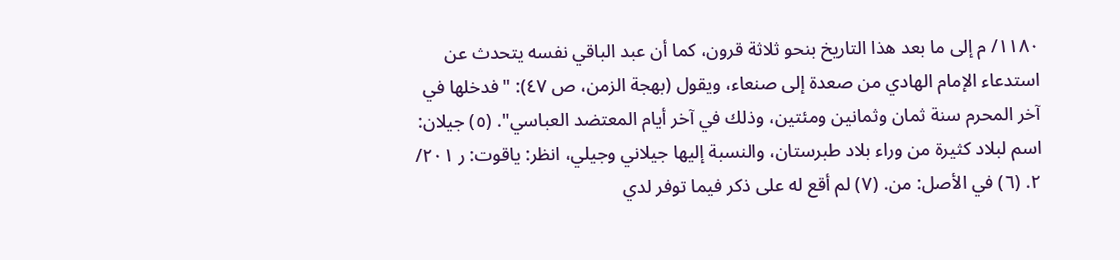١١٨٠/ م إلى ما بعد هذا التاريخ بنحو ثلاثة قرون، كما أن عبد الباقي نفسه يتحدث عن استدعاء الإمام الهادي من صعدة إلى صنعاء، ويقول (بهجة الزمن، ص ٤٧): "فدخلها في آخر المحرم سنة ثمان وثمانين ومئتين، وذلك في آخر أيام المعتضد العباسي". (٥) جيلان: اسم لبلاد كثيرة من وراء بلاد طبرستان، والنسبة إليها جيلاني وجيلي، انظر: ياقوت: ر ٢٠١/ ٢. (٦) في الأصل: من. (٧) لم أقع له على ذكر فيما توفر لدي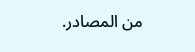من المصادر.